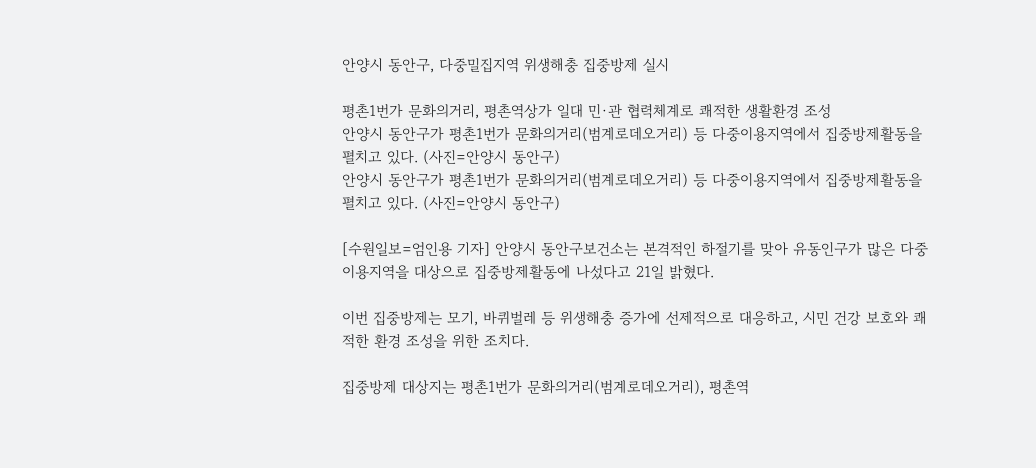안양시 동안구, 다중밀집지역 위생해충 집중방제 실시

평촌1번가 문화의거리, 평촌역상가 일대 민·관 협력체계로 쾌적한 생활환경 조성
안양시 동안구가 평촌1번가 문화의거리(범계로데오거리) 등 다중이용지역에서 집중방제활동을 펼치고 있다. (사진=안양시 동안구)
안양시 동안구가 평촌1번가 문화의거리(범계로데오거리) 등 다중이용지역에서 집중방제활동을 펼치고 있다. (사진=안양시 동안구)

[수원일보=엄인용 기자] 안양시 동안구보건소는 본격적인 하절기를 맞아 유동인구가 많은 다중이용지역을 대상으로 집중방제활동에 나섰다고 21일 밝혔다.

이번 집중방제는 모기, 바퀴벌레 등 위생해충 증가에 선제적으로 대응하고, 시민 건강 보호와 쾌적한 환경 조성을 위한 조치다.

집중방제 대상지는 평촌1번가 문화의거리(범계로데오거리), 평촌역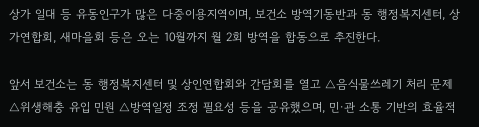상가 일대 등 유동인구가 많은 다중이용지역이며, 보건소 방역기동반과 동 행정복지센터, 상가연합회, 새마을회 등은 오는 10월까지 월 2회 방역을 합동으로 추진한다.

앞서 보건소는 동 행정복지센터 및 상인연합회와 간담회를 열고 △음식물쓰레기 처리 문제 △위생해충 유입 민원 △방역일정 조정 필요성 등을 공유했으며, 민·관 소통 기반의 효율적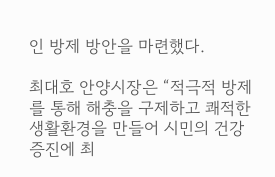인 방제 방안을 마련했다.

최대호 안양시장은 “적극적 방제를 통해 해충을 구제하고 쾌적한 생활환경을 만들어 시민의 건강증진에 최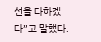선을 다하겠다”고 말했다.